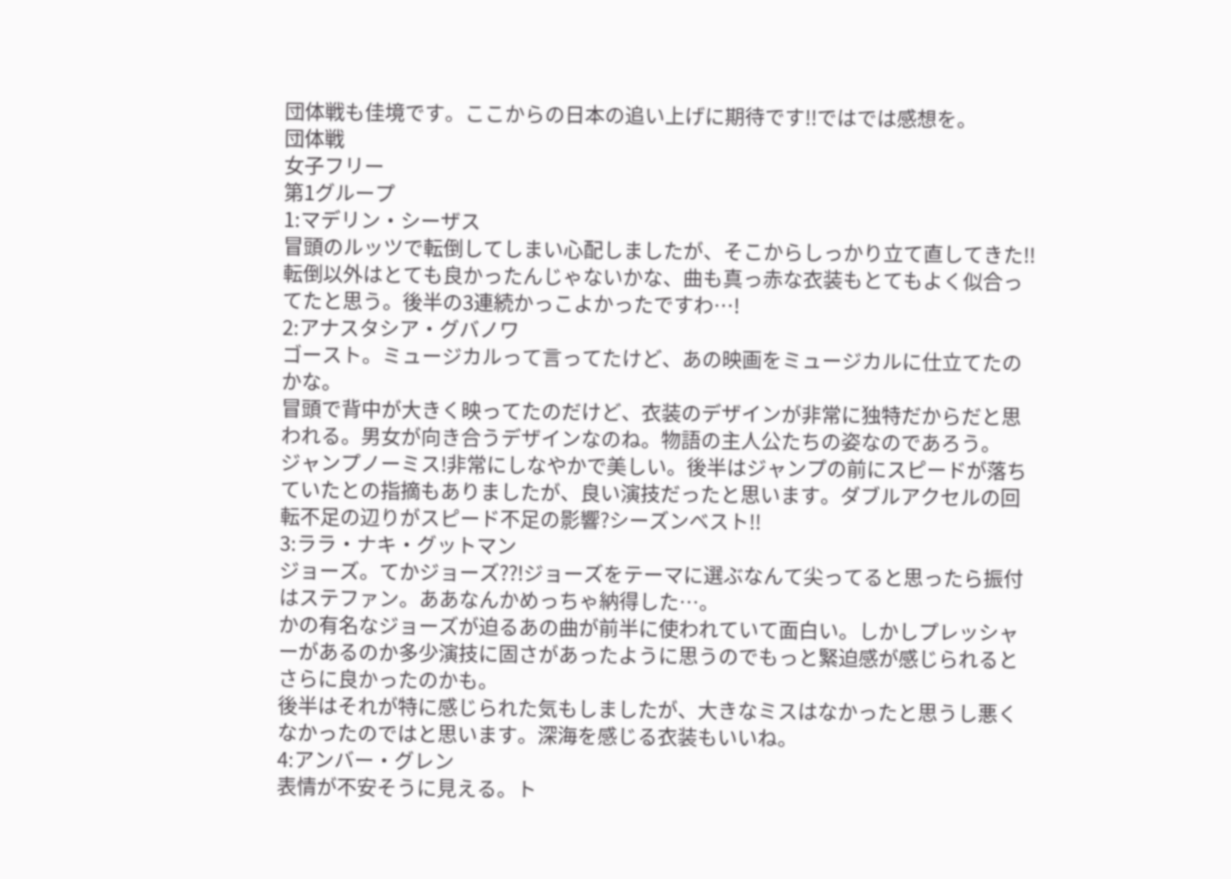団体戦も佳境です。ここからの日本の追い上げに期待です!!ではでは感想を。
団体戦
女子フリー
第1グループ
1:マデリン・シーザス
冒頭のルッツで転倒してしまい心配しましたが、そこからしっかり立て直してきた!!転倒以外はとても良かったんじゃないかな、曲も真っ赤な衣装もとてもよく似合ってたと思う。後半の3連続かっこよかったですわ…!
2:アナスタシア・グバノワ
ゴースト。ミュージカルって言ってたけど、あの映画をミュージカルに仕立てたのかな。
冒頭で背中が大きく映ってたのだけど、衣装のデザインが非常に独特だからだと思われる。男女が向き合うデザインなのね。物語の主人公たちの姿なのであろう。
ジャンプノーミス!非常にしなやかで美しい。後半はジャンプの前にスピードが落ちていたとの指摘もありましたが、良い演技だったと思います。ダブルアクセルの回転不足の辺りがスピード不足の影響?シーズンベスト!!
3:ララ・ナキ・グットマン
ジョーズ。てかジョーズ??!ジョーズをテーマに選ぶなんて尖ってると思ったら振付はステファン。ああなんかめっちゃ納得した…。
かの有名なジョーズが迫るあの曲が前半に使われていて面白い。しかしプレッシャーがあるのか多少演技に固さがあったように思うのでもっと緊迫感が感じられるとさらに良かったのかも。
後半はそれが特に感じられた気もしましたが、大きなミスはなかったと思うし悪くなかったのではと思います。深海を感じる衣装もいいね。
4:アンバー・グレン
表情が不安そうに見える。ト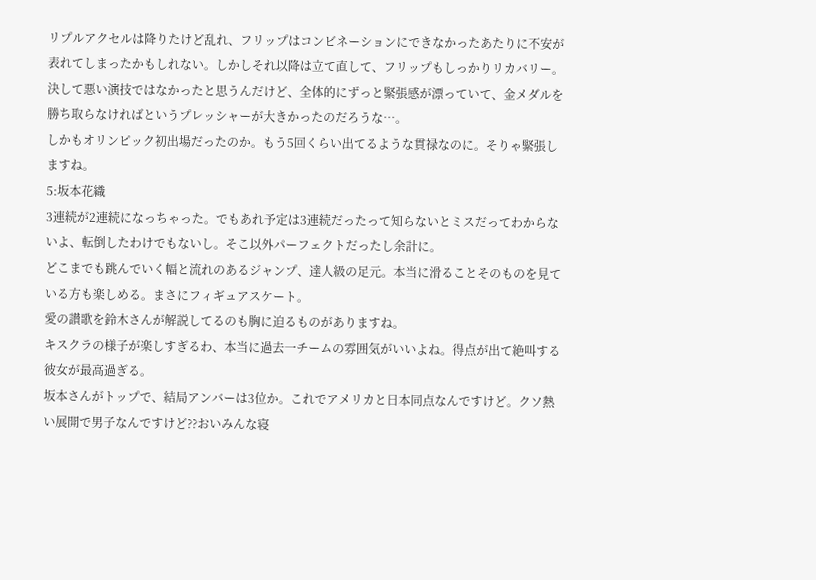リプルアクセルは降りたけど乱れ、フリップはコンビネーションにできなかったあたりに不安が表れてしまったかもしれない。しかしそれ以降は立て直して、フリップもしっかりリカバリー。
決して悪い演技ではなかったと思うんだけど、全体的にずっと緊張感が漂っていて、金メダルを勝ち取らなければというプレッシャーが大きかったのだろうな…。
しかもオリンピック初出場だったのか。もう5回くらい出てるような貫禄なのに。そりゃ緊張しますね。
5:坂本花織
3連続が2連続になっちゃった。でもあれ予定は3連続だったって知らないとミスだってわからないよ、転倒したわけでもないし。そこ以外パーフェクトだったし余計に。
どこまでも跳んでいく幅と流れのあるジャンプ、達人級の足元。本当に滑ることそのものを見ている方も楽しめる。まさにフィギュアスケート。
愛の讃歌を鈴木さんが解説してるのも胸に迫るものがありますね。
キスクラの様子が楽しすぎるわ、本当に過去一チームの雰囲気がいいよね。得点が出て絶叫する彼女が最高過ぎる。
坂本さんがトップで、結局アンバーは3位か。これでアメリカと日本同点なんですけど。クソ熱い展開で男子なんですけど??おいみんな寝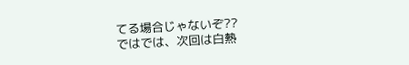てる場合じゃないぞ??
ではでは、次回は白熱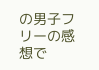の男子フリーの感想で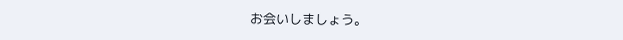お会いしましょう。